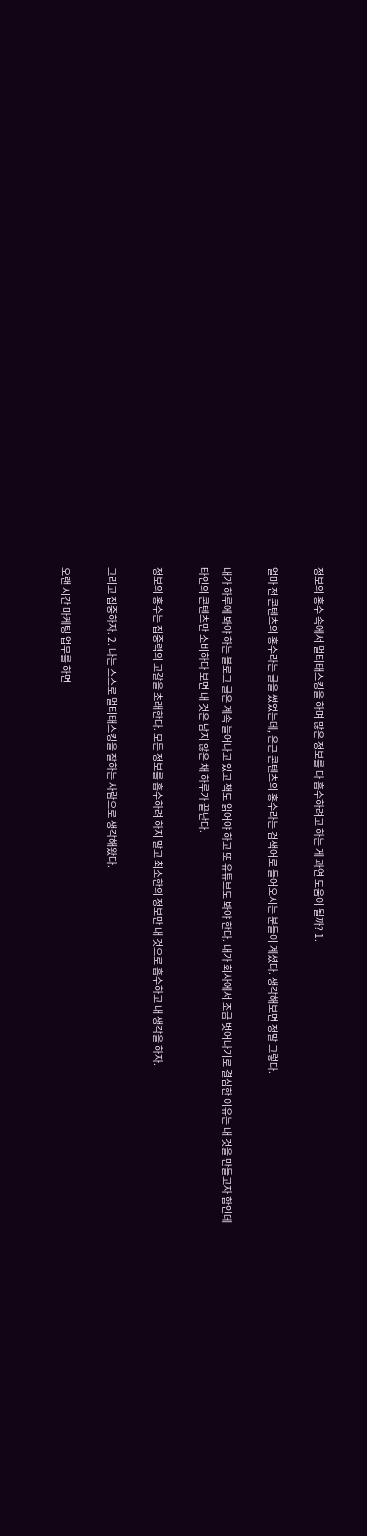정보의 홍수 속에서 멀티태스킹을 하며 많은 정보를 다 흡수하려고 하는 게 과연 도움이 될까? 1.

얼마 전 콘텐츠의 홍수라는 글을 썼었는데, 은근 콘텐츠의 홍수라는 검색어로 들어오시는 분들이 계셨다. 생각해보면 정말 그렇다.

내가 하루에 봐야 하는 블로그 글은 계속 늘어나고 있고 책도 읽어야 하고 또 유튜브도 봐야 한다. 내가 회사에서 조금 벗어나기로 결심한 이유는 내 것을 만들고자 함인데 타인의 콘텐츠만 소비하다 보면 내 것은 남지 않은 채 하루가 끝난다.

정보의 홍수는 집중력의 고갈을 초래한다. 모든 정보를 흡수하려 하지 말고 최소한의 정보만 내 것으로 흡수하고 내 생각을 하자.

그리고 집중하자. 2. 나는 스스로 멀티태스킹을 잘하는 사람으로 생각해왔다.

오랜 시간 마케팅 업무를 하면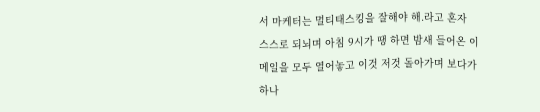서 마케터는 멀티태스킹을 잘해야 해.라고 혼자 스스로 되뇌며 아침 9시가 땡 하면 밤새 들어온 이메일을 모두 열어놓고 이것 저것 돌아가며 보다가 하나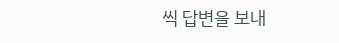씩 답변을 보내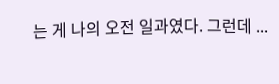는 게 나의 오전 일과였다. 그런데 ...